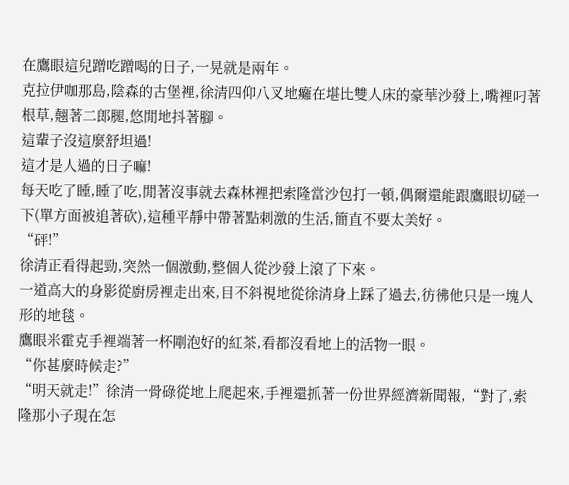在鷹眼這兒蹭吃蹭喝的日子,一晃就是兩年。
克拉伊咖那島,陰森的古堡裡,徐清四仰八叉地癱在堪比雙人床的豪華沙發上,嘴裡叼著根草,翹著二郎腿,悠閒地抖著腳。
這輩子沒這麼舒坦過!
這才是人過的日子嘛!
每天吃了睡,睡了吃,閒著沒事就去森林裡把索隆當沙包打一頓,偶爾還能跟鷹眼切磋一下(單方面被追著砍),這種平靜中帶著點刺激的生活,簡直不要太美好。
“砰!”
徐清正看得起勁,突然一個激動,整個人從沙發上滾了下來。
一道高大的身影從廚房裡走出來,目不斜視地從徐清身上踩了過去,彷彿他只是一塊人形的地毯。
鷹眼米霍克手裡端著一杯剛泡好的紅茶,看都沒看地上的活物一眼。
“你甚麼時候走?”
“明天就走!”徐清一骨碌從地上爬起來,手裡還抓著一份世界經濟新聞報,“對了,索隆那小子現在怎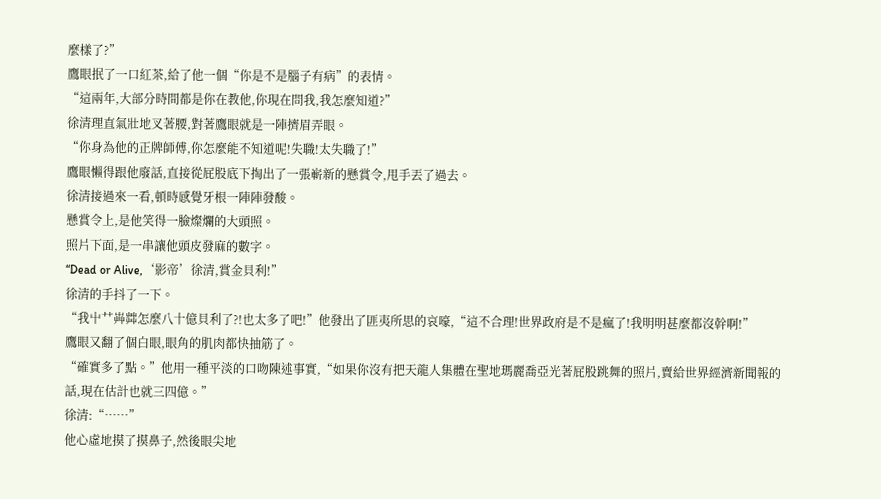麼樣了?”
鷹眼抿了一口紅茶,給了他一個“你是不是腦子有病”的表情。
“這兩年,大部分時間都是你在教他,你現在問我,我怎麼知道?”
徐清理直氣壯地叉著腰,對著鷹眼就是一陣擠眉弄眼。
“你身為他的正牌師傅,你怎麼能不知道呢!失職!太失職了!”
鷹眼懶得跟他廢話,直接從屁股底下掏出了一張嶄新的懸賞令,甩手丟了過去。
徐清接過來一看,頓時感覺牙根一陣陣發酸。
懸賞令上,是他笑得一臉燦爛的大頭照。
照片下面,是一串讓他頭皮發麻的數字。
“Dead or Alive,‘影帝’徐清,賞金貝利!”
徐清的手抖了一下。
“我屮艹芔茻怎麼八十億貝利了?!也太多了吧!”他發出了匪夷所思的哀嚎,“這不合理!世界政府是不是瘋了!我明明甚麼都沒幹啊!”
鷹眼又翻了個白眼,眼角的肌肉都快抽筋了。
“確實多了點。”他用一種平淡的口吻陳述事實,“如果你沒有把天龍人集體在聖地瑪麗喬亞光著屁股跳舞的照片,賣給世界經濟新聞報的話,現在估計也就三四億。”
徐清:“……”
他心虛地摸了摸鼻子,然後眼尖地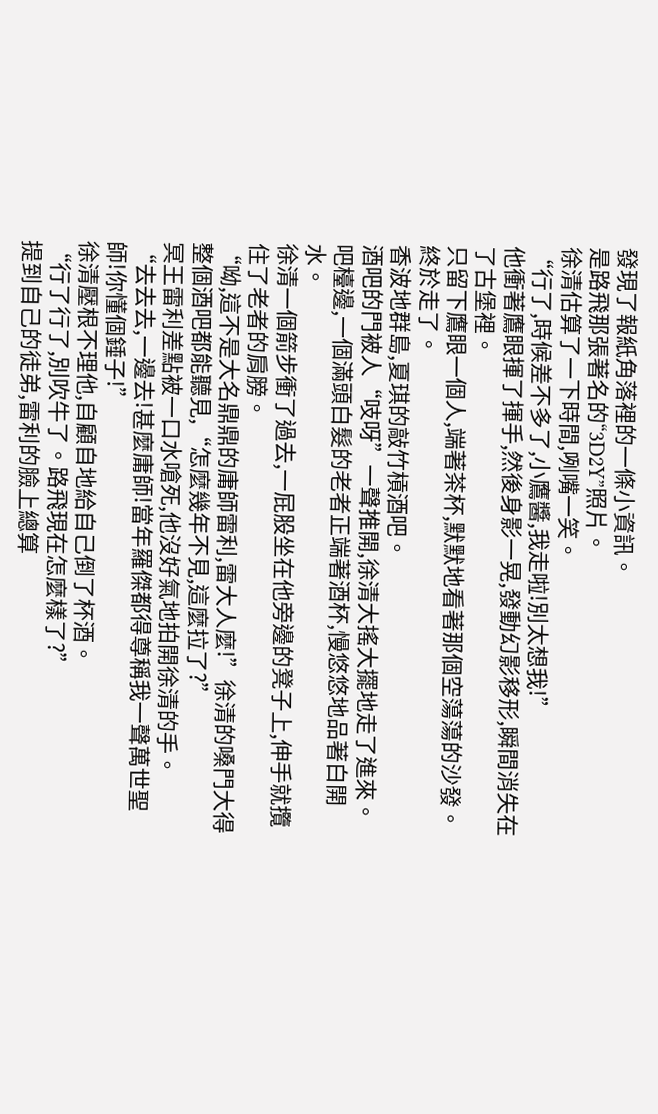發現了報紙角落裡的一條小資訊。
是路飛那張著名的“3D2Y”照片。
徐清估算了一下時間,咧嘴一笑。
“行了,時候差不多了,小鷹醬,我走啦!別太想我!”
他衝著鷹眼揮了揮手,然後身影一晃,發動幻影移形,瞬間消失在了古堡裡。
只留下鷹眼一個人,端著茶杯,默默地看著那個空蕩蕩的沙發。
終於走了。
香波地群島,夏琪的敲竹槓酒吧。
酒吧的門被人“吱呀”一聲推開,徐清大搖大擺地走了進來。
吧檯邊,一個滿頭白髮的老者正端著酒杯,慢悠悠地品著白開水。
徐清一個箭步衝了過去,一屁股坐在他旁邊的凳子上,伸手就攬住了老者的肩膀。
“呦,這不是大名鼎鼎的庸師雷利,雷大人麼!”徐清的嗓門大得整個酒吧都能聽見,“怎麼幾年不見,這麼拉了?”
冥王雷利差點被一口水嗆死,他沒好氣地拍開徐清的手。
“去去去,一邊去!甚麼庸師!當年羅傑都得尊稱我一聲萬世聖師!你懂個錘子!”
徐清壓根不理他,自顧自地給自己倒了杯酒。
“行了行了,別吹牛了。路飛現在怎麼樣了?”
提到自己的徒弟,雷利的臉上總算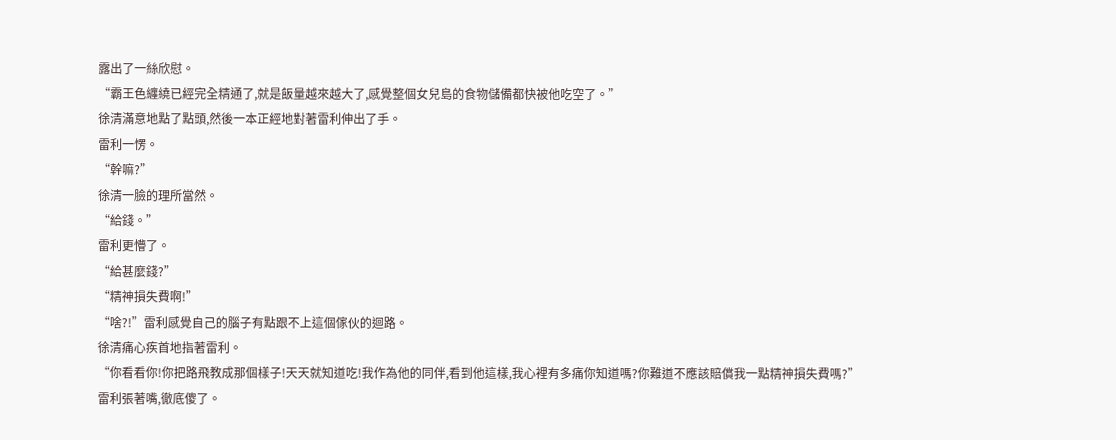露出了一絲欣慰。
“霸王色纏繞已經完全精通了,就是飯量越來越大了,感覺整個女兒島的食物儲備都快被他吃空了。”
徐清滿意地點了點頭,然後一本正經地對著雷利伸出了手。
雷利一愣。
“幹嘛?”
徐清一臉的理所當然。
“給錢。”
雷利更懵了。
“給甚麼錢?”
“精神損失費啊!”
“啥?!”雷利感覺自己的腦子有點跟不上這個傢伙的迴路。
徐清痛心疾首地指著雷利。
“你看看你!你把路飛教成那個樣子!天天就知道吃!我作為他的同伴,看到他這樣,我心裡有多痛你知道嗎?你難道不應該賠償我一點精神損失費嗎?”
雷利張著嘴,徹底傻了。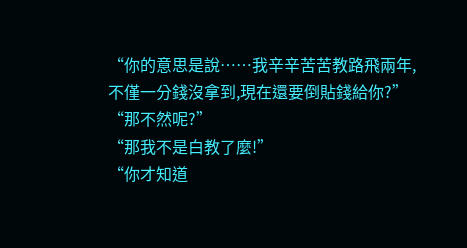“你的意思是說……我辛辛苦苦教路飛兩年,不僅一分錢沒拿到,現在還要倒貼錢給你?”
“那不然呢?”
“那我不是白教了麼!”
“你才知道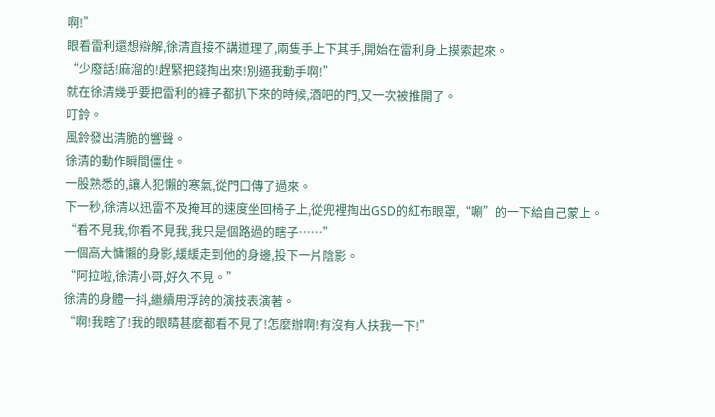啊!”
眼看雷利還想辯解,徐清直接不講道理了,兩隻手上下其手,開始在雷利身上摸索起來。
“少廢話!麻溜的!趕緊把錢掏出來!別逼我動手啊!”
就在徐清幾乎要把雷利的褲子都扒下來的時候,酒吧的門,又一次被推開了。
叮鈴。
風鈴發出清脆的響聲。
徐清的動作瞬間僵住。
一股熟悉的,讓人犯懶的寒氣,從門口傳了過來。
下一秒,徐清以迅雷不及掩耳的速度坐回椅子上,從兜裡掏出GSD的紅布眼罩,“唰”的一下給自己蒙上。
“看不見我,你看不見我,我只是個路過的瞎子……”
一個高大慵懶的身影,緩緩走到他的身邊,投下一片陰影。
“阿拉啦,徐清小哥,好久不見。”
徐清的身體一抖,繼續用浮誇的演技表演著。
“啊!我瞎了!我的眼睛甚麼都看不見了!怎麼辦啊!有沒有人扶我一下!”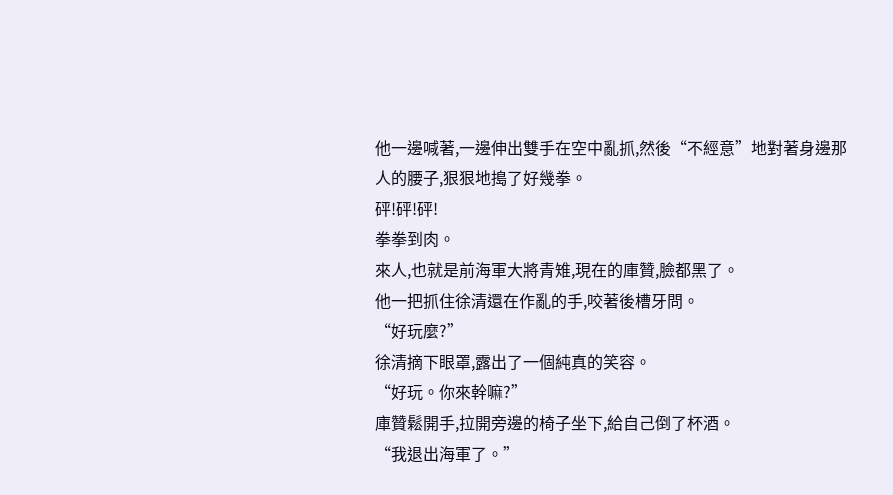他一邊喊著,一邊伸出雙手在空中亂抓,然後“不經意”地對著身邊那人的腰子,狠狠地搗了好幾拳。
砰!砰!砰!
拳拳到肉。
來人,也就是前海軍大將青雉,現在的庫贊,臉都黑了。
他一把抓住徐清還在作亂的手,咬著後槽牙問。
“好玩麼?”
徐清摘下眼罩,露出了一個純真的笑容。
“好玩。你來幹嘛?”
庫贊鬆開手,拉開旁邊的椅子坐下,給自己倒了杯酒。
“我退出海軍了。”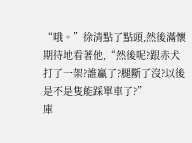“哦。”徐清點了點頭,然後滿懷期待地看著他,“然後呢?跟赤犬打了一架?誰贏了?腿斷了沒?以後是不是隻能踩單車了?”
庫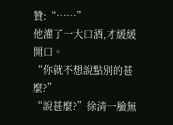贊:“……”
他灌了一大口酒,才緩緩開口。
“你就不想說點別的甚麼?”
“說甚麼?”徐清一臉無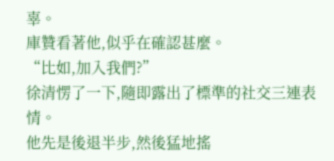辜。
庫贊看著他,似乎在確認甚麼。
“比如,加入我們?”
徐清愣了一下,隨即露出了標準的社交三連表情。
他先是後退半步,然後猛地搖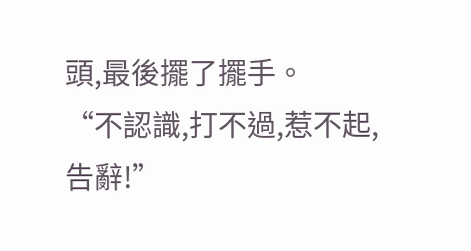頭,最後擺了擺手。
“不認識,打不過,惹不起,告辭!”